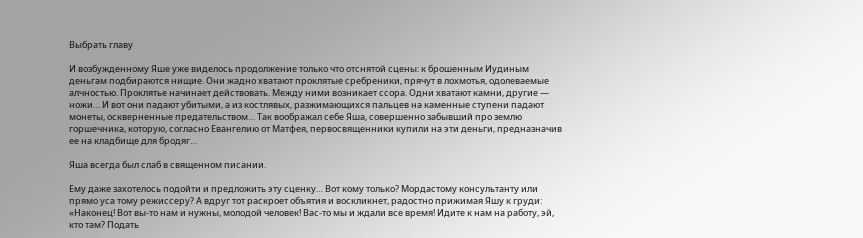Выбрать главу

И возбужденному Яше уже виделось продолжение только что отснятой сцены: к брошенным Иудиным деньгам подбираются нищие. Они жадно хватают проклятые сребреники, прячут в лохмотья, одолеваемые алчностью. Проклятье начинает действовать. Между ними возникает ссора. Одни хватают камни, другие — ножи… И вот они падают убитыми, а из костлявых, разжимающихся пальцев на каменные ступени падают монеты, оскверненные предательством… Так воображал себе Яша, совершенно забывший про землю горшечника, которую, согласно Евангелию от Матфея, первосвященники купили на эти деньги, предназначив ее на кладбище для бродяг…

Яша всегда был слаб в священном писании.

Ему даже захотелось подойти и предложить эту сценку… Вот кому только? Мордастому консультанту или прямо уса тому режиссеру? А вдруг тот раскроет объятия и воскликнет, радостно прижимая Яшу к груди: «Наконец! Вот вы-то нам и нужны, молодой человек! Вас-то мы и ждали все время! Идите к нам на работу, эй, кто там? Подать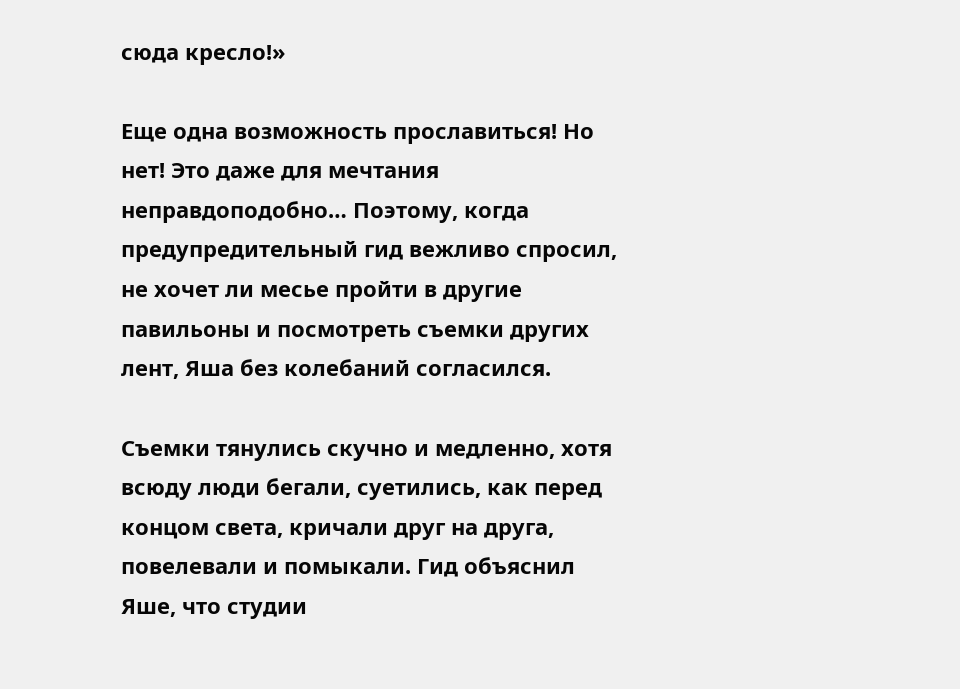сюда кресло!»

Еще одна возможность прославиться! Но нет! Это даже для мечтания неправдоподобно… Поэтому, когда предупредительный гид вежливо спросил, не хочет ли месье пройти в другие павильоны и посмотреть съемки других лент, Яша без колебаний согласился.

Съемки тянулись скучно и медленно, хотя всюду люди бегали, суетились, как перед концом света, кричали друг на друга, повелевали и помыкали. Гид объяснил Яше, что студии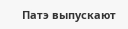Патэ выпускают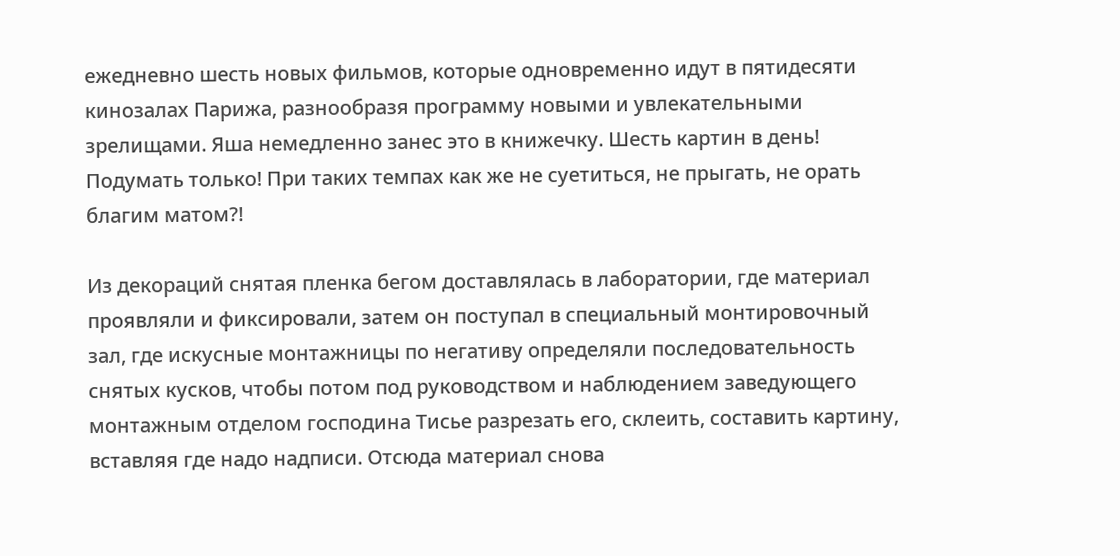ежедневно шесть новых фильмов, которые одновременно идут в пятидесяти кинозалах Парижа, разнообразя программу новыми и увлекательными зрелищами. Яша немедленно занес это в книжечку. Шесть картин в день! Подумать только! При таких темпах как же не суетиться, не прыгать, не орать благим матом?!

Из декораций снятая пленка бегом доставлялась в лаборатории, где материал проявляли и фиксировали, затем он поступал в специальный монтировочный зал, где искусные монтажницы по негативу определяли последовательность снятых кусков, чтобы потом под руководством и наблюдением заведующего монтажным отделом господина Тисье разрезать его, склеить, составить картину, вставляя где надо надписи. Отсюда материал снова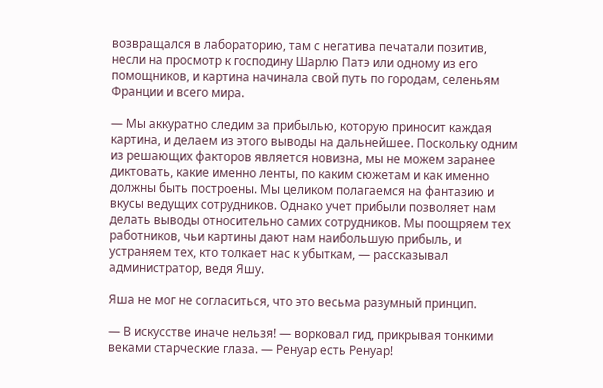возвращался в лабораторию, там с негатива печатали позитив, несли на просмотр к господину Шарлю Патэ или одному из его помощников, и картина начинала свой путь по городам, селеньям Франции и всего мира.

— Мы аккуратно следим за прибылью, которую приносит каждая картина, и делаем из этого выводы на дальнейшее. Поскольку одним из решающих факторов является новизна, мы не можем заранее диктовать, какие именно ленты, по каким сюжетам и как именно должны быть построены. Мы целиком полагаемся на фантазию и вкусы ведущих сотрудников. Однако учет прибыли позволяет нам делать выводы относительно самих сотрудников. Мы поощряем тех работников, чьи картины дают нам наибольшую прибыль, и устраняем тех, кто толкает нас к убыткам, — рассказывал администратор, ведя Яшу.

Яша не мог не согласиться, что это весьма разумный принцип.

— В искусстве иначе нельзя! — ворковал гид, прикрывая тонкими веками старческие глаза. — Ренуар есть Ренуар!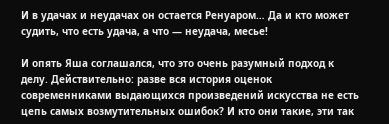И в удачах и неудачах он остается Ренуаром… Да и кто может судить, что есть удача, а что — неудача, месье!

И опять Яша соглашался, что это очень разумный подход к делу. Действительно: разве вся история оценок современниками выдающихся произведений искусства не есть цепь самых возмутительных ошибок? И кто они такие, эти так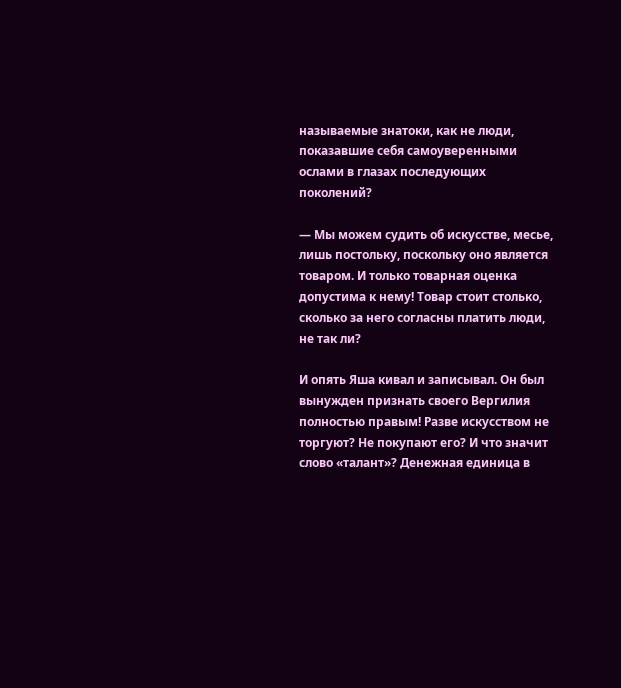называемые знатоки, как не люди, показавшие себя самоуверенными ослами в глазах последующих поколений?

— Мы можем судить об искусстве, месье, лишь постольку, поскольку оно является товаром. И только товарная оценка допустима к нему! Товар стоит столько, сколько за него согласны платить люди, не так ли?

И опять Яша кивал и записывал. Он был вынужден признать своего Вергилия полностью правым! Разве искусством не торгуют? Не покупают его? И что значит слово «талант»? Денежная единица в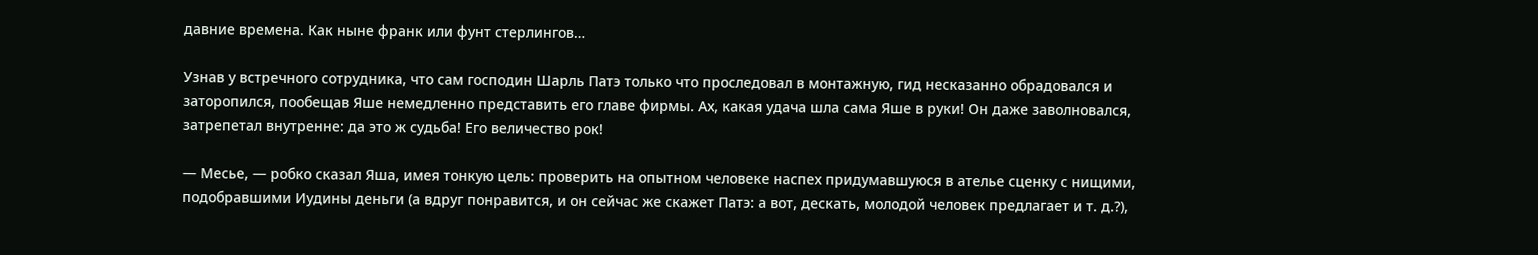давние времена. Как ныне франк или фунт стерлингов…

Узнав у встречного сотрудника, что сам господин Шарль Патэ только что проследовал в монтажную, гид несказанно обрадовался и заторопился, пообещав Яше немедленно представить его главе фирмы. Ах, какая удача шла сама Яше в руки! Он даже заволновался, затрепетал внутренне: да это ж судьба! Его величество рок!

— Месье, — робко сказал Яша, имея тонкую цель: проверить на опытном человеке наспех придумавшуюся в ателье сценку с нищими, подобравшими Иудины деньги (а вдруг понравится, и он сейчас же скажет Патэ: а вот, дескать, молодой человек предлагает и т. д.?),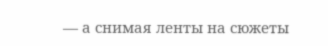— а снимая ленты на сюжеты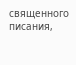священного писания,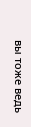вы тоже ведь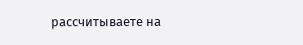рассчитываете на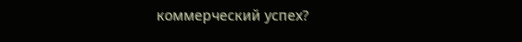коммерческий успех?